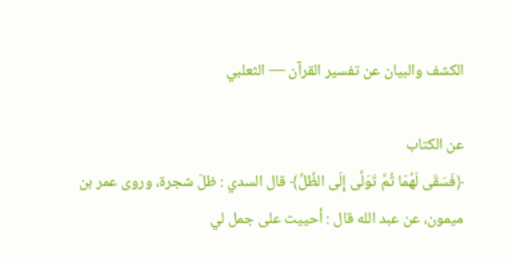الكشف والبيان عن تفسير القرآن — الثعلبي

عن الكتاب
﴿فَسَقَى لَهُمَا ثُمَّ تَوَلَّى إِلَى الظِّلِّ﴾ قال السدي : ظلّ شجرة، وروى عمر بن ميمون، عن عبد الله قال : أحييت على جمل لي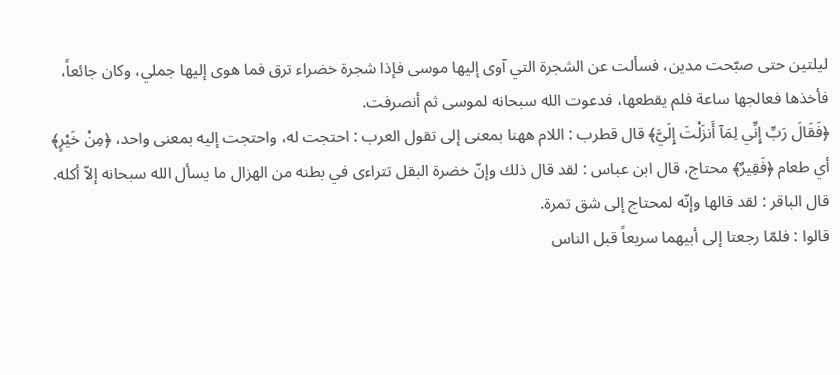ليلتين حتى صبّحت مدين، فسألت عن الشجرة التي آوى إليها موسى فإذا شجرة خضراء ترق فما هوى إليها جملي، وكان جائعاً، فأخذها فعالجها ساعة فلم يقطعها، فدعوت الله سبحانه لموسى ثم أنصرفت.
﴿فَقَالَ رَبِّ إِنِّي لِمَآ أَنزَلْتَ إِلَيَّ﴾ قال قطرب : اللام ههنا بمعنى إلى تقول العرب : احتجت له، واحتجت إليه بمعنى واحد، ﴿مِنْ خَيْرٍ﴾ أي طعام ﴿فَقِيرٌ﴾ محتاج، قال ابن عباس : لقد قال ذلك وإنّ خضرة البقل تتراءى في بطنه من الهزال ما يسأل الله سبحانه إلاّ أكله.
قال الباقر : لقد قالها وإنّه لمحتاج إلى شق تمرة.
قالوا : فلمّا رجعتا إلى أبيهما سريعاً قبل الناس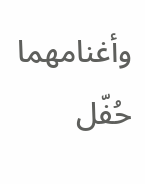وأغنامهما حُفّل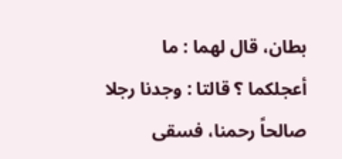بطان، قال لهما : ما أعجلكما ؟ قالتا : وجدنا رجلا صالحاً رحمنا، فسقى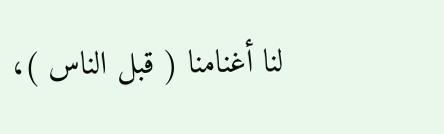لنا أغنامنا ( قبل الناس )،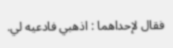فقال لإحداهما : اذهبي فادعيه لي.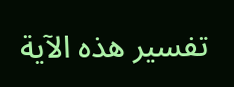تفسير هذه الآية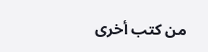من كتب أخرى